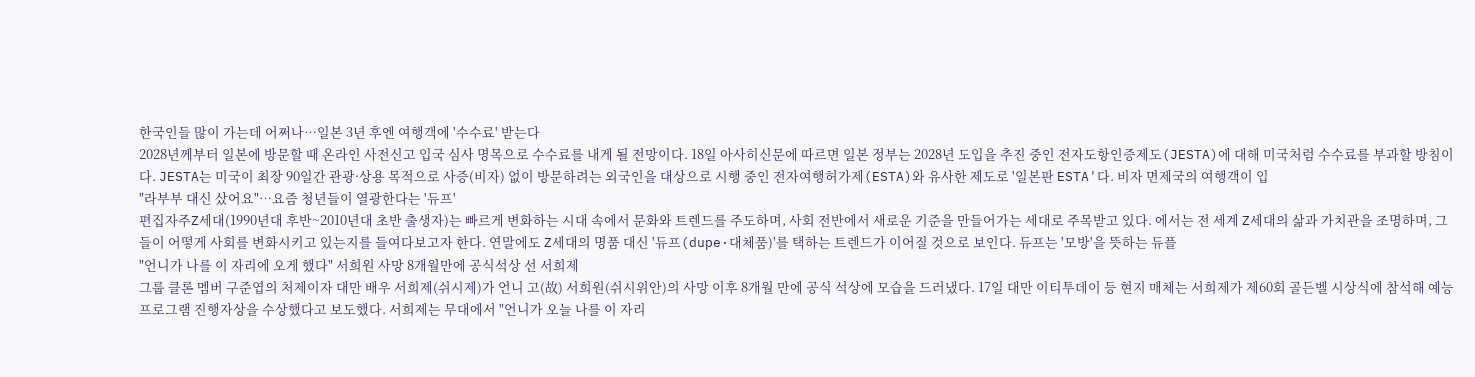한국인들 많이 가는데 어쩌나…일본 3년 후엔 여행객에 '수수료' 받는다
2028년께부터 일본에 방문할 때 온라인 사전신고 입국 심사 명목으로 수수료를 내게 될 전망이다. 18일 아사히신문에 따르면 일본 정부는 2028년 도입을 추진 중인 전자도항인증제도(JESTA)에 대해 미국처럼 수수료를 부과할 방침이다. JESTA는 미국이 최장 90일간 관광·상용 목적으로 사증(비자) 없이 방문하려는 외국인을 대상으로 시행 중인 전자여행허가제(ESTA)와 유사한 제도로 '일본판 ESTA'다. 비자 면제국의 여행객이 입
"라부부 대신 샀어요"…요즘 청년들이 열광한다는 '듀프'
편집자주Z세대(1990년대 후반~2010년대 초반 출생자)는 빠르게 변화하는 시대 속에서 문화와 트렌드를 주도하며, 사회 전반에서 새로운 기준을 만들어가는 세대로 주목받고 있다. 에서는 전 세계 Z세대의 삶과 가치관을 조명하며, 그들이 어떻게 사회를 변화시키고 있는지를 들여다보고자 한다. 연말에도 Z세대의 명품 대신 '듀프(dupe·대체품)'를 택하는 트렌드가 이어질 것으로 보인다. 듀프는 '모방'을 뜻하는 듀플
"언니가 나를 이 자리에 오게 했다" 서희원 사망 8개월만에 공식석상 선 서희제
그룹 클론 멤버 구준엽의 처제이자 대만 배우 서희제(쉬시제)가 언니 고(故) 서희원(쉬시위안)의 사망 이후 8개월 만에 공식 석상에 모습을 드러냈다. 17일 대만 이티투데이 등 현지 매체는 서희제가 제60회 골든벨 시상식에 참석해 예능 프로그램 진행자상을 수상했다고 보도했다. 서희제는 무대에서 "언니가 오늘 나를 이 자리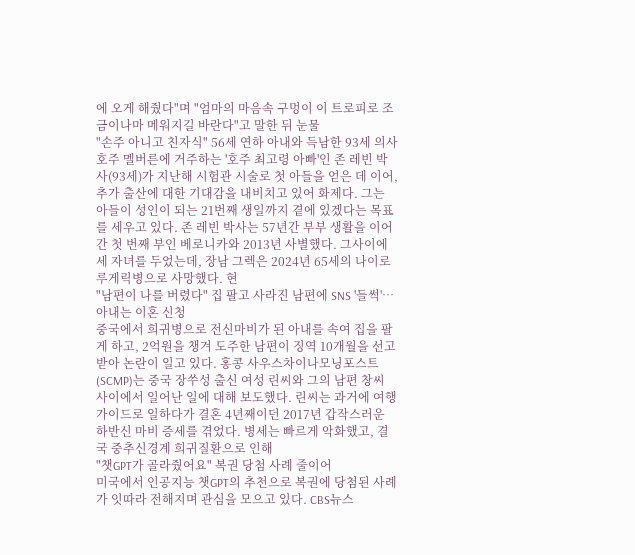에 오게 해줬다"며 "엄마의 마음속 구멍이 이 트로피로 조금이나마 메워지길 바란다"고 말한 뒤 눈물
"손주 아니고 친자식" 56세 연하 아내와 득남한 93세 의사
호주 멜버른에 거주하는 '호주 최고령 아빠'인 존 레빈 박사(93세)가 지난해 시험관 시술로 첫 아들을 얻은 데 이어, 추가 출산에 대한 기대감을 내비치고 있어 화제다. 그는 아들이 성인이 되는 21번째 생일까지 곁에 있겠다는 목표를 세우고 있다. 존 레빈 박사는 57년간 부부 생활을 이어간 첫 번째 부인 베로니카와 2013년 사별했다. 그사이에 세 자녀를 두었는데, 장남 그렉은 2024년 65세의 나이로 루게릭병으로 사망했다. 현
"남편이 나를 버렸다" 집 팔고 사라진 남편에 SNS '들썩'…아내는 이혼 신청
중국에서 희귀병으로 전신마비가 된 아내를 속여 집을 팔게 하고, 2억원을 챙겨 도주한 남편이 징역 10개월을 선고받아 논란이 일고 있다. 홍콩 사우스차이나모닝포스트(SCMP)는 중국 장쑤성 출신 여성 린씨와 그의 남편 창씨 사이에서 일어난 일에 대해 보도했다. 린씨는 과거에 여행가이드로 일하다가 결혼 4년째이던 2017년 갑작스러운 하반신 마비 증세를 겪었다. 병세는 빠르게 악화했고, 결국 중추신경계 희귀질환으로 인해
"챗GPT가 골라줬어요" 복권 당첨 사례 줄이어
미국에서 인공지능 챗GPT의 추천으로 복권에 당첨된 사례가 잇따라 전해지며 관심을 모으고 있다. CBS뉴스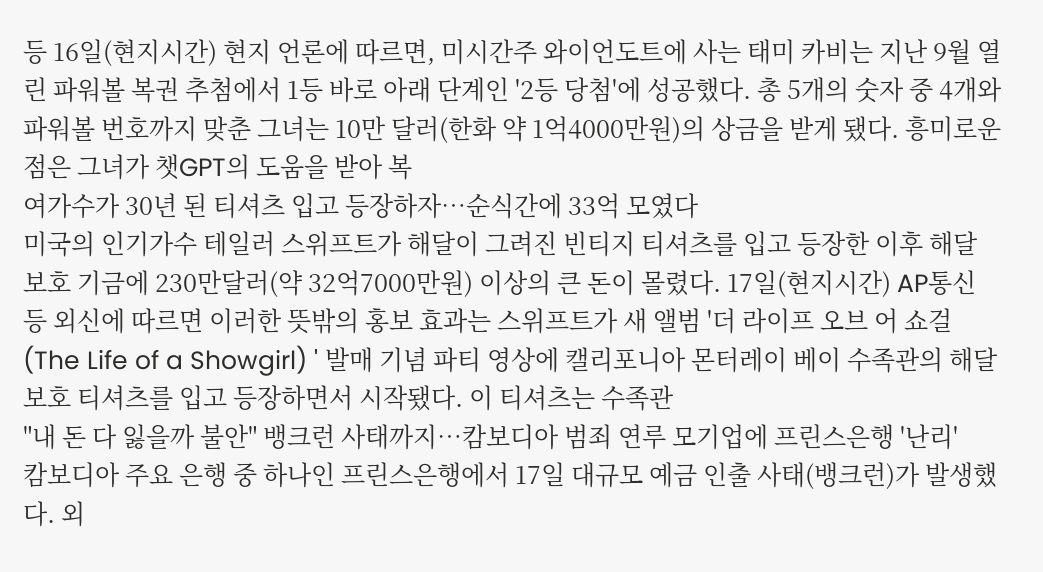등 16일(현지시간) 현지 언론에 따르면, 미시간주 와이언도트에 사는 태미 카비는 지난 9월 열린 파워볼 복권 추첨에서 1등 바로 아래 단계인 '2등 당첨'에 성공했다. 총 5개의 숫자 중 4개와 파워볼 번호까지 맞춘 그녀는 10만 달러(한화 약 1억4000만원)의 상금을 받게 됐다. 흥미로운 점은 그녀가 챗GPT의 도움을 받아 복
여가수가 30년 된 티셔츠 입고 등장하자…순식간에 33억 모였다
미국의 인기가수 테일러 스위프트가 해달이 그려진 빈티지 티셔츠를 입고 등장한 이후 해달 보호 기금에 230만달러(약 32억7000만원) 이상의 큰 돈이 몰렸다. 17일(현지시간) AP통신 등 외신에 따르면 이러한 뜻밖의 홍보 효과는 스위프트가 새 앨범 '더 라이프 오브 어 쇼걸(The Life of a Showgirl) ' 발매 기념 파티 영상에 캘리포니아 몬터레이 베이 수족관의 해달 보호 티셔츠를 입고 등장하면서 시작됐다. 이 티셔츠는 수족관
"내 돈 다 잃을까 불안" 뱅크런 사태까지…캄보디아 범죄 연루 모기업에 프린스은행 '난리'
캄보디아 주요 은행 중 하나인 프린스은행에서 17일 대규모 예금 인출 사태(뱅크런)가 발생했다. 외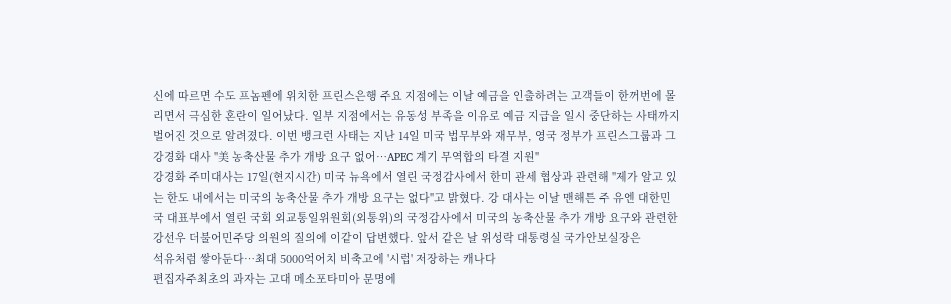신에 따르면 수도 프놈펜에 위치한 프린스은행 주요 지점에는 이날 예금을 인출하려는 고객들이 한꺼번에 몰리면서 극심한 혼란이 일어났다. 일부 지점에서는 유동성 부족을 이유로 예금 지급을 일시 중단하는 사태까지 벌어진 것으로 알려졌다. 이번 뱅크런 사태는 지난 14일 미국 법무부와 재무부, 영국 정부가 프린스그룹과 그
강경화 대사 "美 농축산물 추가 개방 요구 없어…APEC 계기 무역합의 타결 지원"
강경화 주미대사는 17일(현지시간) 미국 뉴욕에서 열린 국정감사에서 한미 관세 협상과 관련해 "제가 알고 있는 한도 내에서는 미국의 농축산물 추가 개방 요구는 없다"고 밝혔다. 강 대사는 이날 맨해튼 주 유엔 대한민국 대표부에서 열린 국회 외교통일위원회(외통위)의 국정감사에서 미국의 농축산물 추가 개방 요구와 관련한 강선우 더불어민주당 의원의 질의에 이같이 답변했다. 앞서 같은 날 위성락 대통령실 국가안보실장은
석유처럼 쌓아둔다…최대 5000억어치 비축고에 '시럽' 저장하는 캐나다
편집자주최초의 과자는 고대 메소포타미아 문명에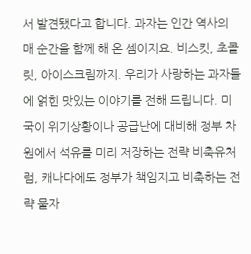서 발견됐다고 합니다. 과자는 인간 역사의 매 순간을 함께 해 온 셈이지요. 비스킷, 초콜릿, 아이스크림까지. 우리가 사랑하는 과자들에 얽힌 맛있는 이야기를 전해 드립니다. 미국이 위기상황이나 공급난에 대비해 정부 차원에서 석유를 미리 저장하는 전략 비축유처럼, 캐나다에도 정부가 책임지고 비축하는 전략 물자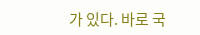가 있다. 바로 국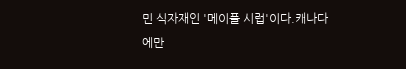민 식자재인 '메이플 시럽'이다.캐나다에만